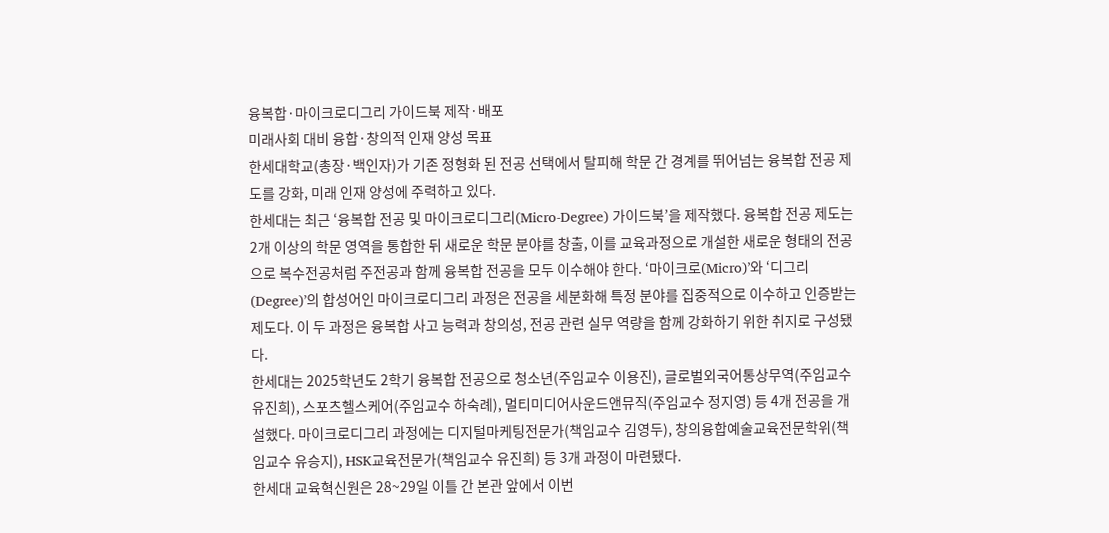융복합·마이크로디그리 가이드북 제작·배포
미래사회 대비 융합·창의적 인재 양성 목표
한세대학교(총장·백인자)가 기존 정형화 된 전공 선택에서 탈피해 학문 간 경계를 뛰어넘는 융복합 전공 제도를 강화, 미래 인재 양성에 주력하고 있다.
한세대는 최근 ‘융복합 전공 및 마이크로디그리(Micro-Degree) 가이드북’을 제작했다. 융복합 전공 제도는 2개 이상의 학문 영역을 통합한 뒤 새로운 학문 분야를 창출, 이를 교육과정으로 개설한 새로운 형태의 전공으로 복수전공처럼 주전공과 함께 융복합 전공을 모두 이수해야 한다. ‘마이크로(Micro)’와 ‘디그리(Degree)’의 합성어인 마이크로디그리 과정은 전공을 세분화해 특정 분야를 집중적으로 이수하고 인증받는 제도다. 이 두 과정은 융복합 사고 능력과 창의성, 전공 관련 실무 역량을 함께 강화하기 위한 취지로 구성됐다.
한세대는 2025학년도 2학기 융복합 전공으로 청소년(주임교수 이용진), 글로벌외국어통상무역(주임교수 유진희), 스포츠헬스케어(주임교수 하숙례), 멀티미디어사운드앤뮤직(주임교수 정지영) 등 4개 전공을 개설했다. 마이크로디그리 과정에는 디지털마케팅전문가(책임교수 김영두), 창의융합예술교육전문학위(책임교수 유승지), HSK교육전문가(책임교수 유진희) 등 3개 과정이 마련됐다.
한세대 교육혁신원은 28~29일 이틀 간 본관 앞에서 이번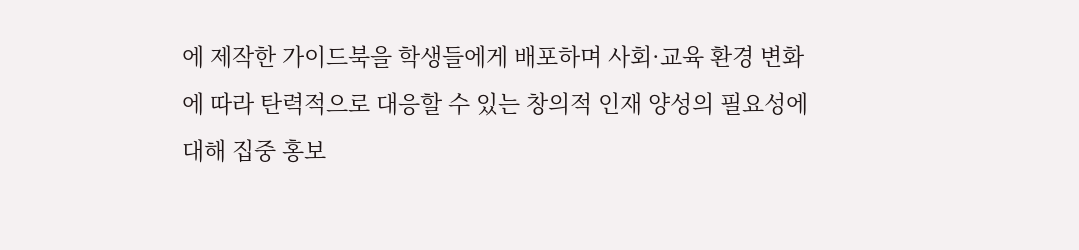에 제작한 가이드북을 학생들에게 배포하며 사회·교육 환경 변화에 따라 탄력적으로 대응할 수 있는 창의적 인재 양성의 필요성에 대해 집중 홍보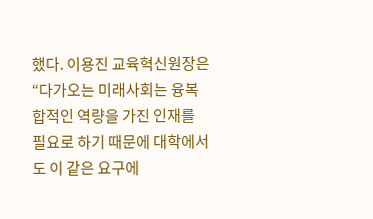했다. 이용진 교육혁신원장은 “다가오는 미래사회는 융복합적인 역량을 가진 인재를 필요로 하기 때문에 대학에서도 이 같은 요구에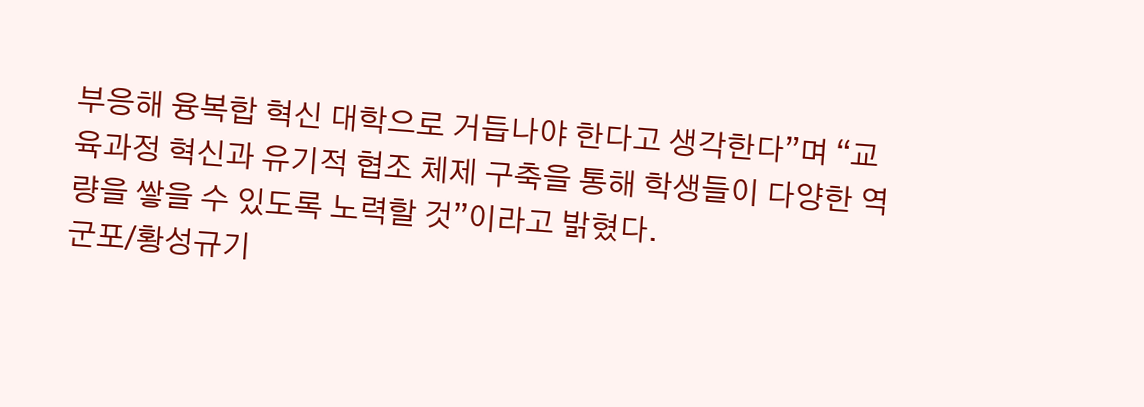부응해 융복합 혁신 대학으로 거듭나야 한다고 생각한다”며 “교육과정 혁신과 유기적 협조 체제 구축을 통해 학생들이 다양한 역량을 쌓을 수 있도록 노력할 것”이라고 밝혔다.
군포/황성규기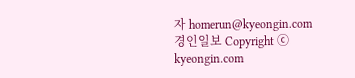자 homerun@kyeongin.com
경인일보 Copyright ⓒ kyeongin.com